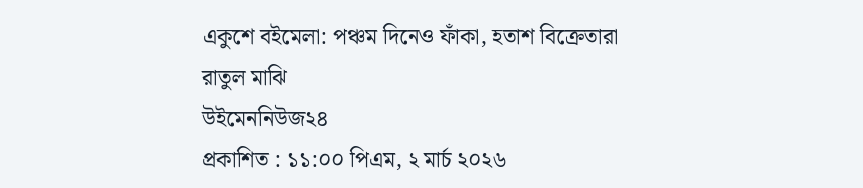একুশে বইমেলা: পঞ্চম দিনেও ফাঁকা, হতাশ বিক্রেতারা
রাতুল মাঝি
উইমেননিউজ২৪
প্রকাশিত : ১১:০০ পিএম, ২ মার্চ ২০২৬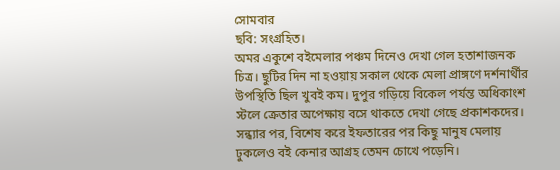সোমবার
ছবি: সংগ্রহিত।
অমর একুশে বইমেলার পঞ্চম দিনেও দেখা গেল হতাশাজনক চিত্র। ছুটির দিন না হওয়ায় সকাল থেকে মেলা প্রাঙ্গণে দর্শনার্থীর উপস্থিতি ছিল খুবই কম। দুপুর গড়িয়ে বিকেল পর্যন্ত অধিকাংশ স্টলে ক্রেতার অপেক্ষায় বসে থাকতে দেখা গেছে প্রকাশকদের। সন্ধ্যার পর, বিশেষ করে ইফতারের পর কিছু মানুষ মেলায় ঢুকলেও বই কেনার আগ্রহ তেমন চোখে পড়েনি।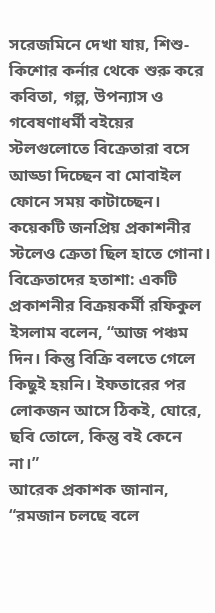সরেজমিনে দেখা যায়, শিশু-কিশোর কর্নার থেকে শুরু করে কবিতা, গল্প, উপন্যাস ও গবেষণাধর্মী বইয়ের স্টলগুলোতে বিক্রেতারা বসে আড্ডা দিচ্ছেন বা মোবাইল ফোনে সময় কাটাচ্ছেন। কয়েকটি জনপ্রিয় প্রকাশনীর স্টলেও ক্রেতা ছিল হাতে গোনা।
বিক্রেতাদের হতাশা: একটি প্রকাশনীর বিক্রয়কর্মী রফিকুল ইসলাম বলেন, “আজ পঞ্চম দিন। কিন্তু বিক্রি বলতে গেলে কিছুই হয়নি। ইফতারের পর লোকজন আসে ঠিকই, ঘোরে, ছবি তোলে, কিন্তু বই কেনে না।”
আরেক প্রকাশক জানান, “রমজান চলছে বলে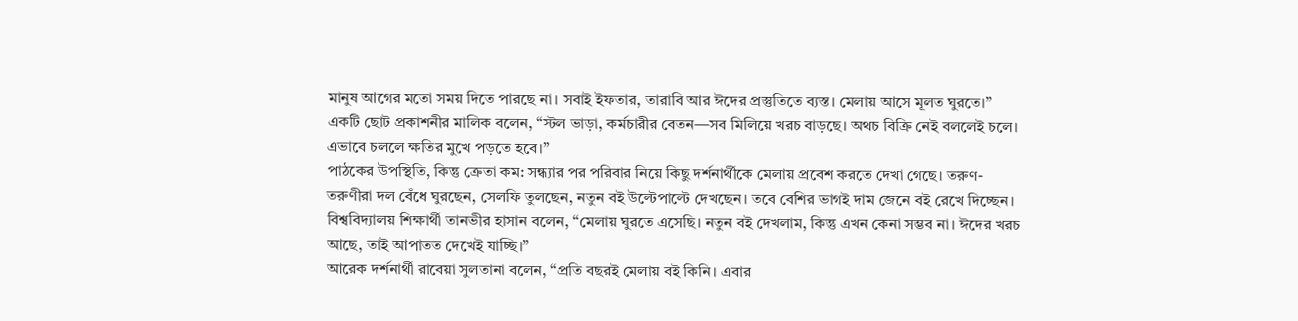মানুষ আগের মতো সময় দিতে পারছে না। সবাই ইফতার, তারাবি আর ঈদের প্রস্তুতিতে ব্যস্ত। মেলায় আসে মূলত ঘুরতে।”
একটি ছোট প্রকাশনীর মালিক বলেন, “স্টল ভাড়া, কর্মচারীর বেতন—সব মিলিয়ে খরচ বাড়ছে। অথচ বিক্রি নেই বললেই চলে। এভাবে চললে ক্ষতির মুখে পড়তে হবে।”
পাঠকের উপস্থিতি, কিন্তু ক্রেতা কম: সন্ধ্যার পর পরিবার নিয়ে কিছু দর্শনার্থীকে মেলায় প্রবেশ করতে দেখা গেছে। তরুণ-তরুণীরা দল বেঁধে ঘুরছেন, সেলফি তুলছেন, নতুন বই উল্টেপাল্টে দেখছেন। তবে বেশির ভাগই দাম জেনে বই রেখে দিচ্ছেন।
বিশ্ববিদ্যালয় শিক্ষার্থী তানভীর হাসান বলেন, “মেলায় ঘুরতে এসেছি। নতুন বই দেখলাম, কিন্তু এখন কেনা সম্ভব না। ঈদের খরচ আছে, তাই আপাতত দেখেই যাচ্ছি।”
আরেক দর্শনার্থী রাবেয়া সুলতানা বলেন, “প্রতি বছরই মেলায় বই কিনি। এবার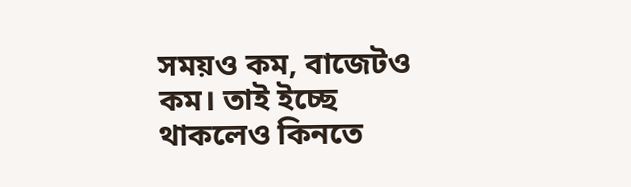সময়ও কম, বাজেটও কম। তাই ইচ্ছে থাকলেও কিনতে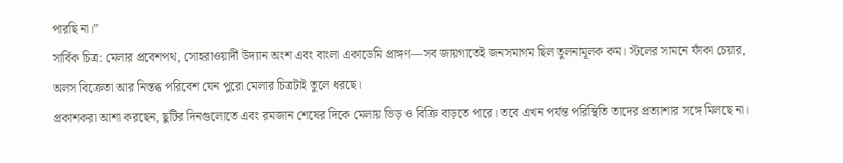পারছি না।”
সার্বিক চিত্র: মেলার প্রবেশপথ, সোহরাওয়ার্দী উদ্যান অংশ এবং বাংলা একাডেমি প্রাঙ্গণ—সব জায়গাতেই জনসমাগম ছিল তুলনামূলক কম। স্টলের সামনে ফাঁকা চেয়ার, অলস বিক্রেতা আর নিস্তব্ধ পরিবেশ যেন পুরো মেলার চিত্রটাই তুলে ধরছে।
প্রকাশকরা আশা করছেন, ছুটির দিনগুলোতে এবং রমজান শেষের দিকে মেলায় ভিড় ও বিক্রি বাড়তে পারে। তবে এখন পর্যন্ত পরিস্থিতি তাদের প্রত্যাশার সঙ্গে মিলছে না।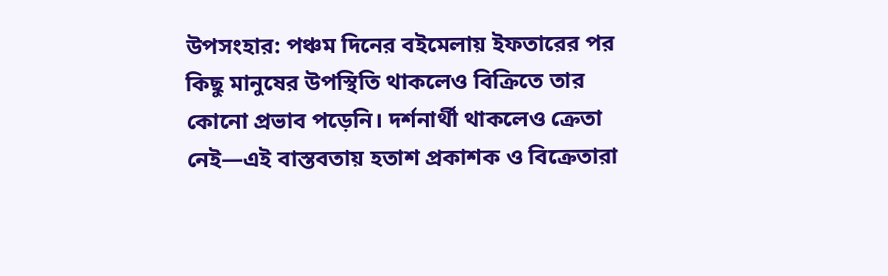উপসংহার: পঞ্চম দিনের বইমেলায় ইফতারের পর কিছু মানুষের উপস্থিতি থাকলেও বিক্রিতে তার কোনো প্রভাব পড়েনি। দর্শনার্থী থাকলেও ক্রেতা নেই—এই বাস্তবতায় হতাশ প্রকাশক ও বিক্রেতারা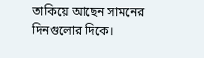তাকিয়ে আছেন সামনের দিনগুলোর দিকে।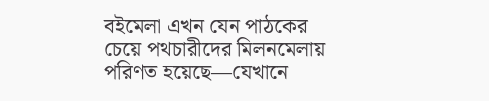বইমেলা এখন যেন পাঠকের চেয়ে পথচারীদের মিলনমেলায় পরিণত হয়েছে—যেখানে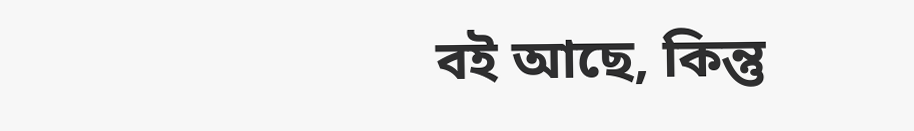বই আছে, কিন্তু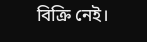বিক্রি নেই।